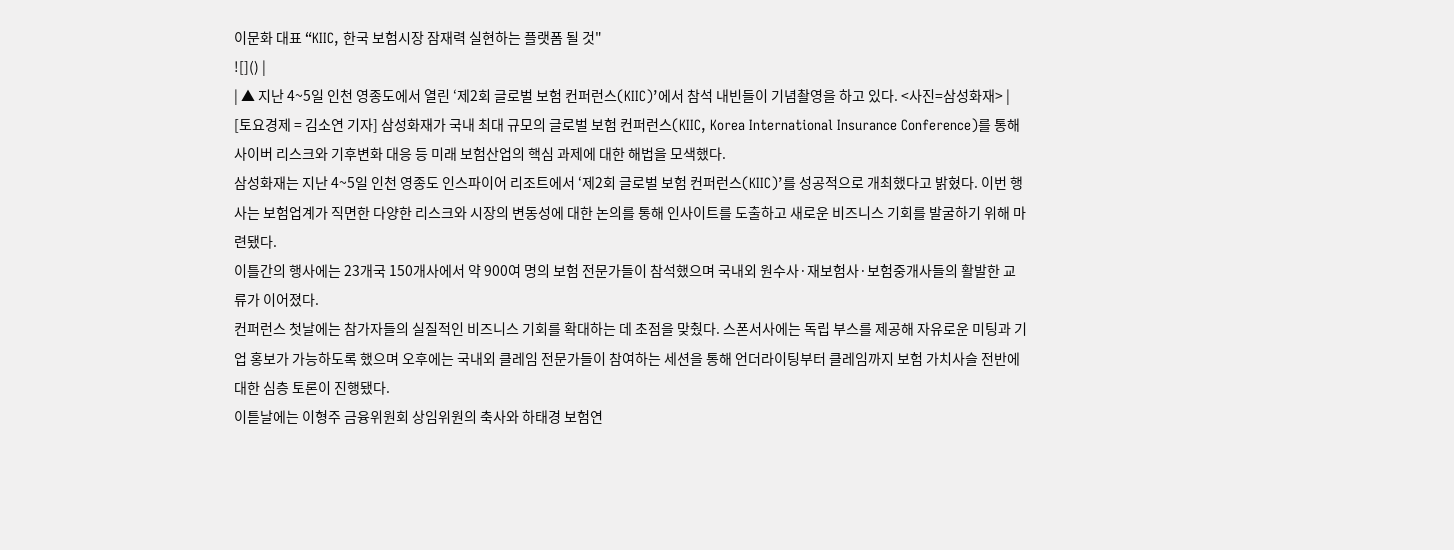이문화 대표 “KIIC, 한국 보험시장 잠재력 실현하는 플랫폼 될 것"
![]() |
| ▲ 지난 4~5일 인천 영종도에서 열린 ‘제2회 글로벌 보험 컨퍼런스(KIIC)’에서 참석 내빈들이 기념촬영을 하고 있다. <사진=삼성화재> |
[토요경제 = 김소연 기자] 삼성화재가 국내 최대 규모의 글로벌 보험 컨퍼런스(KIIC, Korea International Insurance Conference)를 통해 사이버 리스크와 기후변화 대응 등 미래 보험산업의 핵심 과제에 대한 해법을 모색했다.
삼성화재는 지난 4~5일 인천 영종도 인스파이어 리조트에서 ‘제2회 글로벌 보험 컨퍼런스(KIIC)’를 성공적으로 개최했다고 밝혔다. 이번 행사는 보험업계가 직면한 다양한 리스크와 시장의 변동성에 대한 논의를 통해 인사이트를 도출하고 새로운 비즈니스 기회를 발굴하기 위해 마련됐다.
이틀간의 행사에는 23개국 150개사에서 약 900여 명의 보험 전문가들이 참석했으며 국내외 원수사·재보험사·보험중개사들의 활발한 교류가 이어졌다.
컨퍼런스 첫날에는 참가자들의 실질적인 비즈니스 기회를 확대하는 데 초점을 맞췄다. 스폰서사에는 독립 부스를 제공해 자유로운 미팅과 기업 홍보가 가능하도록 했으며 오후에는 국내외 클레임 전문가들이 참여하는 세션을 통해 언더라이팅부터 클레임까지 보험 가치사슬 전반에 대한 심층 토론이 진행됐다.
이튿날에는 이형주 금융위원회 상임위원의 축사와 하태경 보험연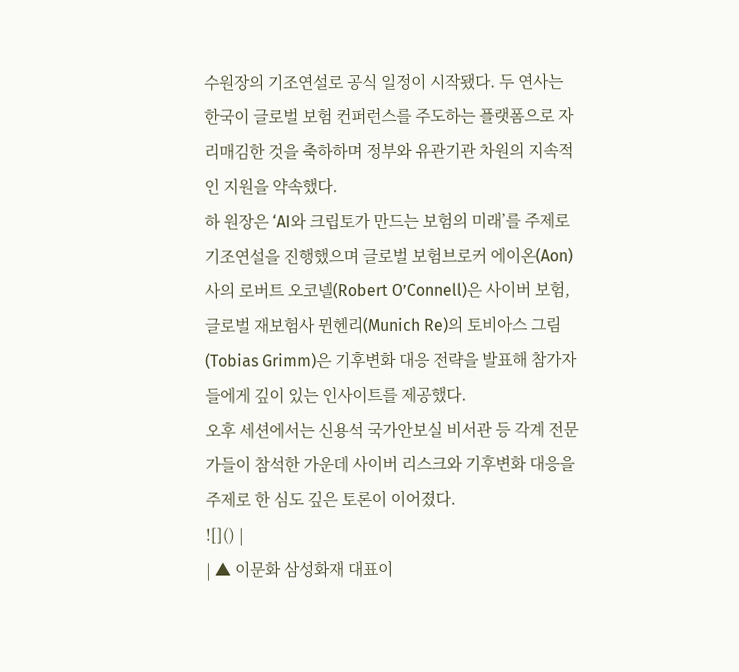수원장의 기조연설로 공식 일정이 시작됐다. 두 연사는 한국이 글로벌 보험 컨퍼런스를 주도하는 플랫폼으로 자리매김한 것을 축하하며 정부와 유관기관 차원의 지속적인 지원을 약속했다.
하 원장은 ‘AI와 크립토가 만드는 보험의 미래’를 주제로 기조연설을 진행했으며 글로벌 보험브로커 에이온(Aon)사의 로버트 오코넬(Robert O’Connell)은 사이버 보험, 글로벌 재보험사 뮌헨리(Munich Re)의 토비아스 그림(Tobias Grimm)은 기후변화 대응 전략을 발표해 참가자들에게 깊이 있는 인사이트를 제공했다.
오후 세션에서는 신용석 국가안보실 비서관 등 각계 전문가들이 참석한 가운데 사이버 리스크와 기후변화 대응을 주제로 한 심도 깊은 토론이 이어졌다.
![]() |
| ▲ 이문화 삼성화재 대표이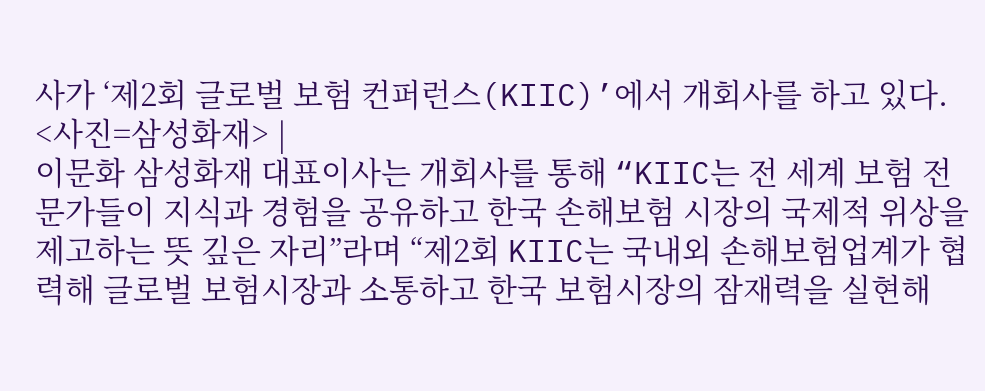사가 ‘제2회 글로벌 보험 컨퍼런스(KIIC)’에서 개회사를 하고 있다. <사진=삼성화재> |
이문화 삼성화재 대표이사는 개회사를 통해 “KIIC는 전 세계 보험 전문가들이 지식과 경험을 공유하고 한국 손해보험 시장의 국제적 위상을 제고하는 뜻 깊은 자리”라며 “제2회 KIIC는 국내외 손해보험업계가 협력해 글로벌 보험시장과 소통하고 한국 보험시장의 잠재력을 실현해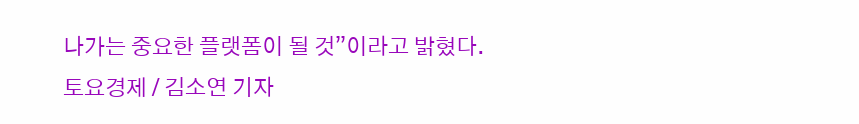나가는 중요한 플랫폼이 될 것”이라고 밝혔다.
토요경제 / 김소연 기자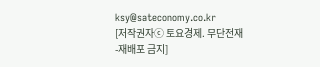ksy@sateconomy.co.kr
[저작권자ⓒ 토요경제. 무단전재-재배포 금지]